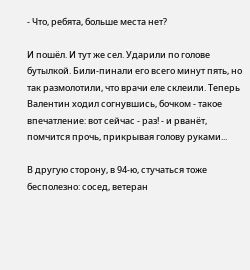- Что, ребята, больше места нет?

И пошёл. И тут же сел. Ударили по голове бутылкой. Били-пинали его всего минут пять, но так размолотили, что врачи еле склеили. Теперь Валентин ходил согнувшись, бочком - такое впечатление: вот сейчас - раз! - и рванёт, помчится прочь, прикрывая голову руками...

В другую сторону, в 94-ю, стучаться тоже бесполезно: сосед, ветеран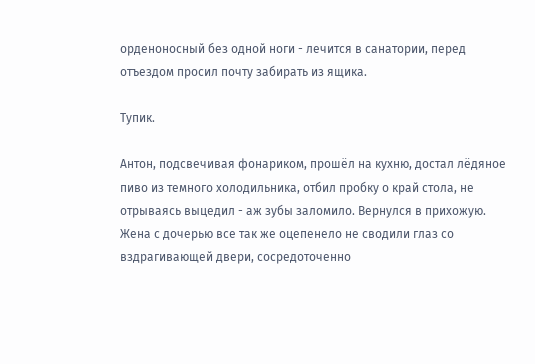орденоносный без одной ноги - лечится в санатории, перед отъездом просил почту забирать из ящика.

Тупик.

Антон, подсвечивая фонариком, прошёл на кухню, достал лёдяное пиво из темного холодильника, отбил пробку о край стола, не отрываясь выцедил - аж зубы заломило. Вернулся в прихожую. Жена с дочерью все так же оцепенело не сводили глаз со вздрагивающей двери, сосредоточенно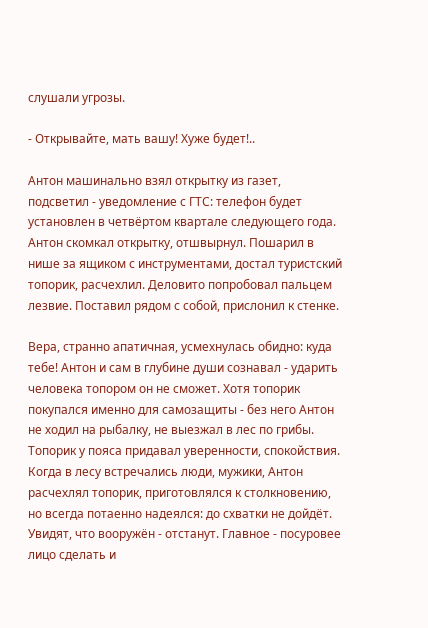слушали угрозы.

- Открывайте, мать вашу! Хуже будет!..

Антон машинально взял открытку из газет, подсветил - уведомление с ГТС: телефон будет установлен в четвёртом квартале следующего года. Антон скомкал открытку, отшвырнул. Пошарил в нише за ящиком с инструментами, достал туристский топорик, расчехлил. Деловито попробовал пальцем лезвие. Поставил рядом с собой, прислонил к стенке.

Вера, странно апатичная, усмехнулась обидно: куда тебе! Антон и сам в глубине души сознавал - ударить человека топором он не сможет. Хотя топорик покупался именно для самозащиты - без него Антон не ходил на рыбалку, не выезжал в лес по грибы. Топорик у пояса придавал уверенности, спокойствия. Когда в лесу встречались люди, мужики, Антон расчехлял топорик, приготовлялся к столкновению, но всегда потаенно надеялся: до схватки не дойдёт. Увидят, что вооружён - отстанут. Главное - посуровее лицо сделать и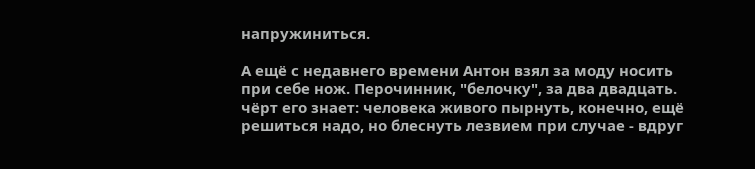напружиниться.

А ещё с недавнего времени Антон взял за моду носить при себе нож. Перочинник, "белочку", за два двадцать. чёрт его знает: человека живого пырнуть, конечно, ещё решиться надо, но блеснуть лезвием при случае - вдруг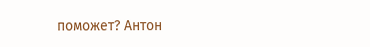поможет? Антон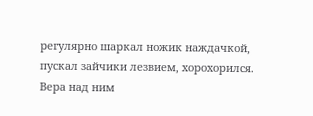регулярно шаркал ножик наждачкой, пускал зайчики лезвием, хорохорился. Вера над ним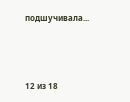подшучивала...



12 из 18